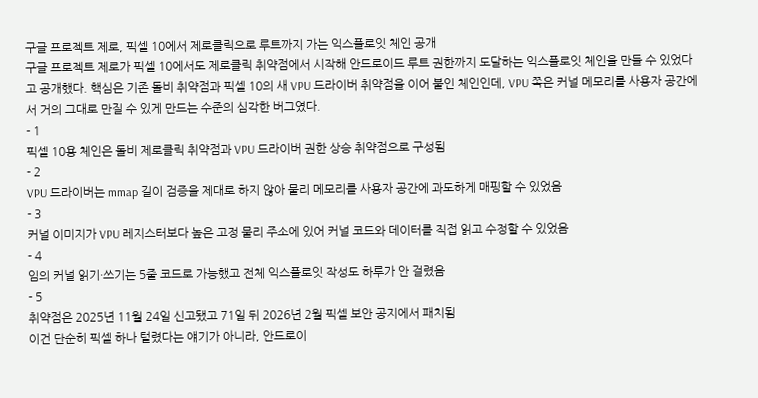구글 프로젝트 제로, 픽셀 10에서 제로클릭으로 루트까지 가는 익스플로잇 체인 공개
구글 프로젝트 제로가 픽셀 10에서도 제로클릭 취약점에서 시작해 안드로이드 루트 권한까지 도달하는 익스플로잇 체인을 만들 수 있었다고 공개했다. 핵심은 기존 돌비 취약점과 픽셀 10의 새 VPU 드라이버 취약점을 이어 붙인 체인인데, VPU 쪽은 커널 메모리를 사용자 공간에서 거의 그대로 만질 수 있게 만드는 수준의 심각한 버그였다.
- 1
픽셀 10용 체인은 돌비 제로클릭 취약점과 VPU 드라이버 권한 상승 취약점으로 구성됨
- 2
VPU 드라이버는 mmap 길이 검증을 제대로 하지 않아 물리 메모리를 사용자 공간에 과도하게 매핑할 수 있었음
- 3
커널 이미지가 VPU 레지스터보다 높은 고정 물리 주소에 있어 커널 코드와 데이터를 직접 읽고 수정할 수 있었음
- 4
임의 커널 읽기·쓰기는 5줄 코드로 가능했고 전체 익스플로잇 작성도 하루가 안 걸렸음
- 5
취약점은 2025년 11월 24일 신고됐고 71일 뒤 2026년 2월 픽셀 보안 공지에서 패치됨
이건 단순히 픽셀 하나 털렸다는 얘기가 아니라, 안드로이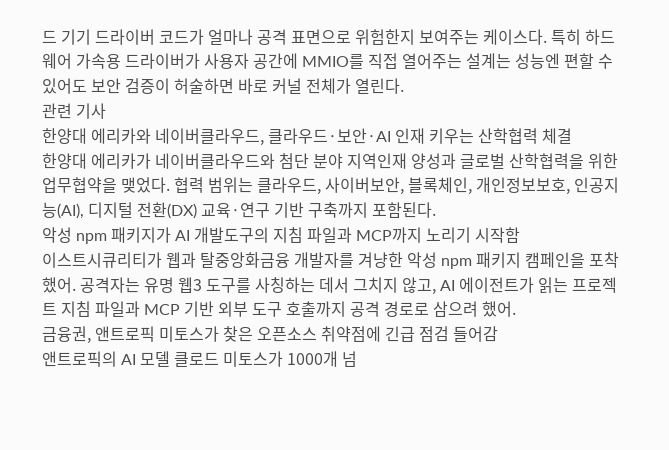드 기기 드라이버 코드가 얼마나 공격 표면으로 위험한지 보여주는 케이스다. 특히 하드웨어 가속용 드라이버가 사용자 공간에 MMIO를 직접 열어주는 설계는 성능엔 편할 수 있어도 보안 검증이 허술하면 바로 커널 전체가 열린다.
관련 기사
한양대 에리카와 네이버클라우드, 클라우드·보안·AI 인재 키우는 산학협력 체결
한양대 에리카가 네이버클라우드와 첨단 분야 지역인재 양성과 글로벌 산학협력을 위한 업무협약을 맺었다. 협력 범위는 클라우드, 사이버보안, 블록체인, 개인정보보호, 인공지능(AI), 디지털 전환(DX) 교육·연구 기반 구축까지 포함된다.
악성 npm 패키지가 AI 개발도구의 지침 파일과 MCP까지 노리기 시작함
이스트시큐리티가 웹과 탈중앙화금융 개발자를 겨냥한 악성 npm 패키지 캠페인을 포착했어. 공격자는 유명 웹3 도구를 사칭하는 데서 그치지 않고, AI 에이전트가 읽는 프로젝트 지침 파일과 MCP 기반 외부 도구 호출까지 공격 경로로 삼으려 했어.
금융권, 앤트로픽 미토스가 찾은 오픈소스 취약점에 긴급 점검 들어감
앤트로픽의 AI 모델 클로드 미토스가 1000개 넘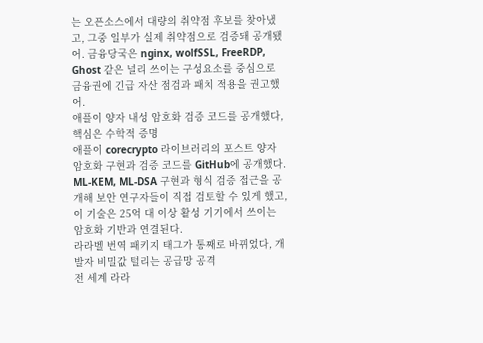는 오픈소스에서 대량의 취약점 후보를 찾아냈고, 그중 일부가 실제 취약점으로 검증돼 공개됐어. 금융당국은 nginx, wolfSSL, FreeRDP, Ghost 같은 널리 쓰이는 구성요소를 중심으로 금융권에 긴급 자산 점검과 패치 적용을 권고했어.
애플이 양자 내성 암호화 검증 코드를 공개했다, 핵심은 수학적 증명
애플이 corecrypto 라이브러리의 포스트 양자 암호화 구현과 검증 코드를 GitHub에 공개했다. ML-KEM, ML-DSA 구현과 형식 검증 접근을 공개해 보안 연구자들이 직접 검토할 수 있게 했고, 이 기술은 25억 대 이상 활성 기기에서 쓰이는 암호화 기반과 연결된다.
라라벨 번역 패키지 태그가 통째로 바뀌었다, 개발자 비밀값 털리는 공급망 공격
전 세계 라라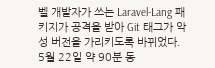벨 개발자가 쓰는 Laravel-Lang 패키지가 공격을 받아 Git 태그가 악성 버전을 가리키도록 바뀌었다. 5월 22일 약 90분 동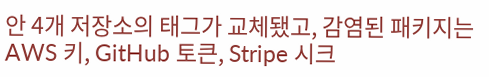안 4개 저장소의 태그가 교체됐고, 감염된 패키지는 AWS 키, GitHub 토큰, Stripe 시크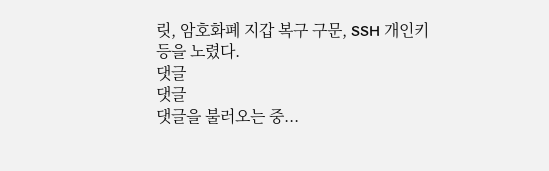릿, 암호화폐 지갑 복구 구문, SSH 개인키 등을 노렸다.
댓글
댓글
댓글을 불러오는 중...